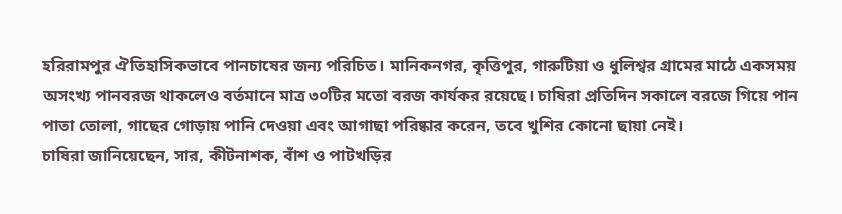হরিরামপুর ঐতিহাসিকভাবে পানচাষের জন্য পরিচিত। মানিকনগর, কৃত্তিপুর, গারুটিয়া ও ধুলিশ্বর গ্রামের মাঠে একসময় অসংখ্য পানবরজ থাকলেও বর্তমানে মাত্র ৩০টির মতো বরজ কার্যকর রয়েছে। চাষিরা প্রতিদিন সকালে বরজে গিয়ে পান পাতা তোলা, গাছের গোড়ায় পানি দেওয়া এবং আগাছা পরিষ্কার করেন, তবে খুশির কোনো ছায়া নেই।
চাষিরা জানিয়েছেন, সার, কীটনাশক, বাঁশ ও পাটখড়ির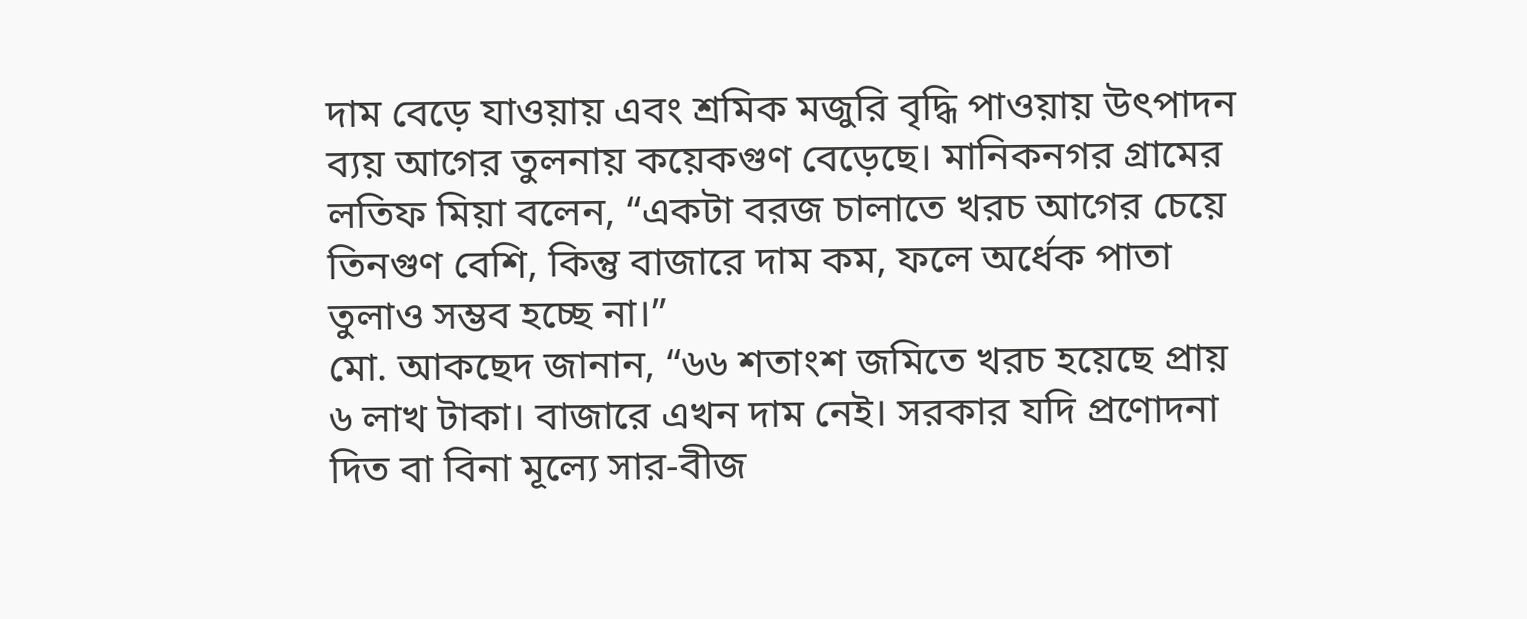দাম বেড়ে যাওয়ায় এবং শ্রমিক মজুরি বৃদ্ধি পাওয়ায় উৎপাদন ব্যয় আগের তুলনায় কয়েকগুণ বেড়েছে। মানিকনগর গ্রামের লতিফ মিয়া বলেন, “একটা বরজ চালাতে খরচ আগের চেয়ে তিনগুণ বেশি, কিন্তু বাজারে দাম কম, ফলে অর্ধেক পাতা তুলাও সম্ভব হচ্ছে না।”
মো. আকছেদ জানান, “৬৬ শতাংশ জমিতে খরচ হয়েছে প্রায় ৬ লাখ টাকা। বাজারে এখন দাম নেই। সরকার যদি প্রণোদনা দিত বা বিনা মূল্যে সার-বীজ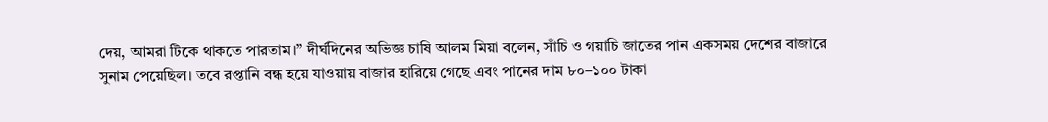দেয়, আমরা টিকে থাকতে পারতাম।” দীর্ঘদিনের অভিজ্ঞ চাষি আলম মিয়া বলেন, সাঁচি ও গয়াচি জাতের পান একসময় দেশের বাজারে সুনাম পেয়েছিল। তবে রপ্তানি বন্ধ হয়ে যাওয়ায় বাজার হারিয়ে গেছে এবং পানের দাম ৮০–১০০ টাকা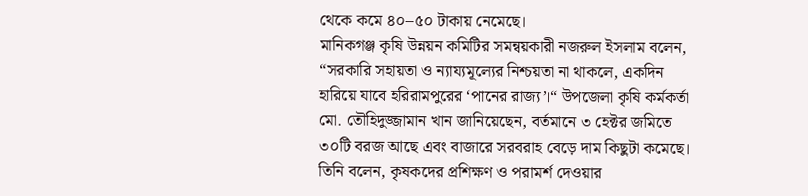থেকে কমে ৪০–৫০ টাকায় নেমেছে।
মানিকগঞ্জ কৃষি উন্নয়ন কমিটির সমন্বয়কারী নজরুল ইসলাম বলেন, “সরকারি সহায়তা ও ন্যায্যমূল্যের নিশ্চয়তা না থাকলে, একদিন হারিয়ে যাবে হরিরামপুরের ‘পানের রাজ্য’।“ উপজেলা কৃষি কর্মকর্তা মো. তৌহিদুজ্জামান খান জানিয়েছেন, বর্তমানে ৩ হেক্টর জমিতে ৩০টি বরজ আছে এবং বাজারে সরবরাহ বেড়ে দাম কিছুটা কমেছে। তিনি বলেন, কৃষকদের প্রশিক্ষণ ও পরামর্শ দেওয়ার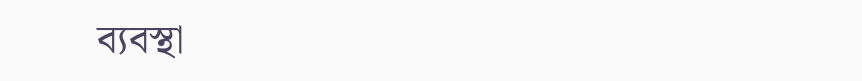ব্যবস্থা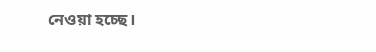নেওয়া হচ্ছে।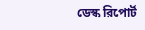ডেস্ক রিপোর্ট